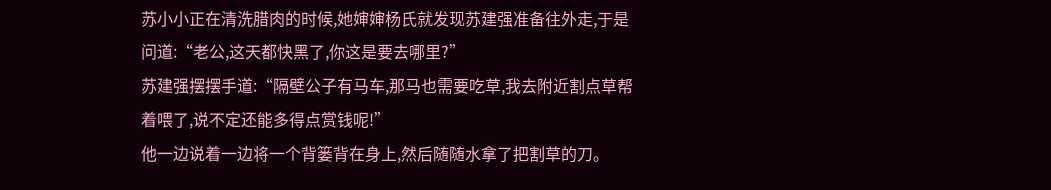苏小小正在清洗腊肉的时候,她婶婶杨氏就发现苏建强准备往外走,于是问道:“老公,这天都快黑了,你这是要去哪里?”
苏建强摆摆手道:“隔壁公子有马车,那马也需要吃草,我去附近割点草帮着喂了,说不定还能多得点赏钱呢!”
他一边说着一边将一个背篓背在身上,然后随随水拿了把割草的刀。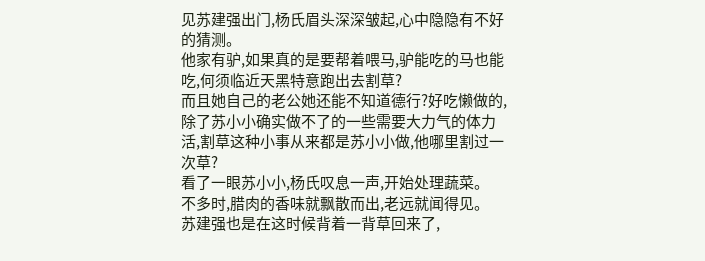见苏建强出门,杨氏眉头深深皱起,心中隐隐有不好的猜测。
他家有驴,如果真的是要帮着喂马,驴能吃的马也能吃,何须临近天黑特意跑出去割草?
而且她自己的老公她还能不知道德行?好吃懒做的,除了苏小小确实做不了的一些需要大力气的体力活,割草这种小事从来都是苏小小做,他哪里割过一次草?
看了一眼苏小小,杨氏叹息一声,开始处理蔬菜。
不多时,腊肉的香味就飘散而出,老远就闻得见。
苏建强也是在这时候背着一背草回来了,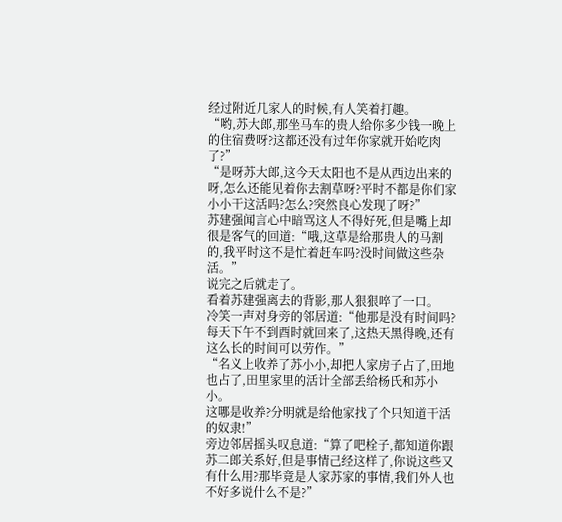经过附近几家人的时候,有人笑着打趣。
“哟,苏大郎,那坐马车的贵人给你多少钱一晚上的住宿费呀?这都还没有过年你家就开始吃肉了?”
“是呀苏大郎,这今天太阳也不是从西边出来的呀,怎么还能见着你去割草呀?平时不都是你们家小小干这活吗?怎么?突然良心发现了呀?”
苏建强闻言心中暗骂这人不得好死,但是嘴上却很是客气的回道:“哦,这草是给那贵人的马割的,我平时这不是忙着赶车吗?没时间做这些杂活。”
说完之后就走了。
看着苏建强离去的背影,那人狠狠啐了一口。
冷笑一声对身旁的邻居道:“他那是没有时间吗?每天下午不到酉时就回来了,这热天黑得晚,还有这么长的时间可以劳作。”
“名义上收养了苏小小,却把人家房子占了,田地也占了,田里家里的活计全部丢给杨氏和苏小小。
这哪是收养?分明就是给他家找了个只知道干活的奴隶!”
旁边邻居摇头叹息道:“算了吧栓子,都知道你跟苏二郎关系好,但是事情己经这样了,你说这些又有什么用?那毕竟是人家苏家的事情,我们外人也不好多说什么不是?”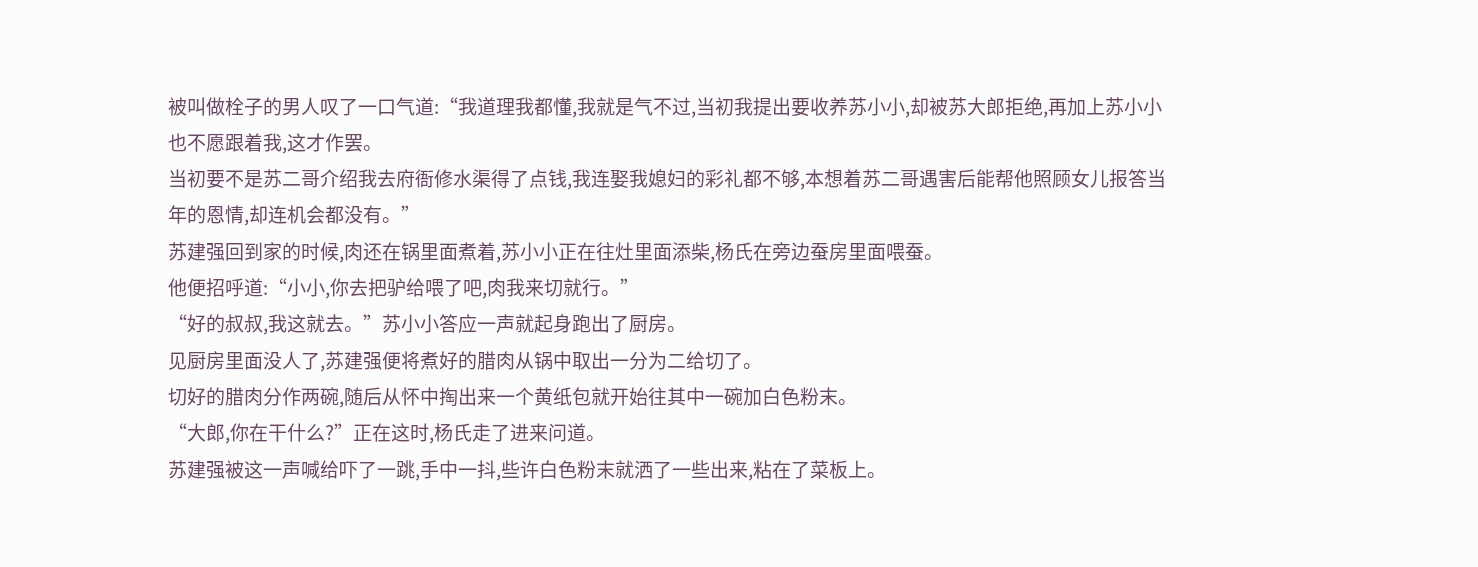被叫做栓子的男人叹了一口气道:“我道理我都懂,我就是气不过,当初我提出要收养苏小小,却被苏大郎拒绝,再加上苏小小也不愿跟着我,这才作罢。
当初要不是苏二哥介绍我去府衙修水渠得了点钱,我连娶我媳妇的彩礼都不够,本想着苏二哥遇害后能帮他照顾女儿报答当年的恩情,却连机会都没有。”
苏建强回到家的时候,肉还在锅里面煮着,苏小小正在往灶里面添柴,杨氏在旁边蚕房里面喂蚕。
他便招呼道:“小小,你去把驴给喂了吧,肉我来切就行。”
“好的叔叔,我这就去。”苏小小答应一声就起身跑出了厨房。
见厨房里面没人了,苏建强便将煮好的腊肉从锅中取出一分为二给切了。
切好的腊肉分作两碗,随后从怀中掏出来一个黄纸包就开始往其中一碗加白色粉末。
“大郎,你在干什么?”正在这时,杨氏走了进来问道。
苏建强被这一声喊给吓了一跳,手中一抖,些许白色粉末就洒了一些出来,粘在了菜板上。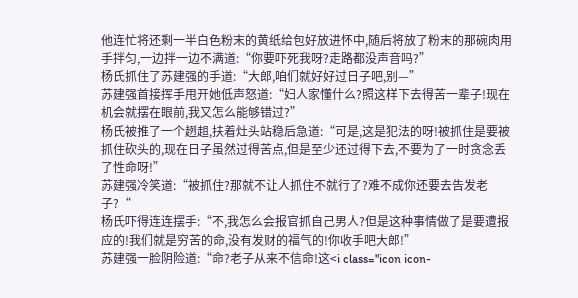他连忙将还剩一半白色粉末的黄纸给包好放进怀中,随后将放了粉末的那碗肉用手拌匀,一边拌一边不满道:“你要吓死我呀?走路都没声音吗?”
杨氏抓住了苏建强的手道:“大郎,咱们就好好过日子吧,别—”
苏建强首接挥手甩开她低声怒道:“妇人家懂什么?照这样下去得苦一辈子!现在机会就摆在眼前,我又怎么能够错过?”
杨氏被推了一个趔趄,扶着灶头站稳后急道:“可是,这是犯法的呀!被抓住是要被抓住砍头的,现在日子虽然过得苦点,但是至少还过得下去,不要为了一时贪念丢了性命呀!”
苏建强冷笑道:“被抓住?那就不让人抓住不就行了?难不成你还要去告发老子?“
杨氏吓得连连摆手:“不,我怎么会报官抓自己男人?但是这种事情做了是要遭报应的!我们就是穷苦的命,没有发财的福气的!你收手吧大郎!”
苏建强一脸阴险道:“命?老子从来不信命!这<i class="icon icon-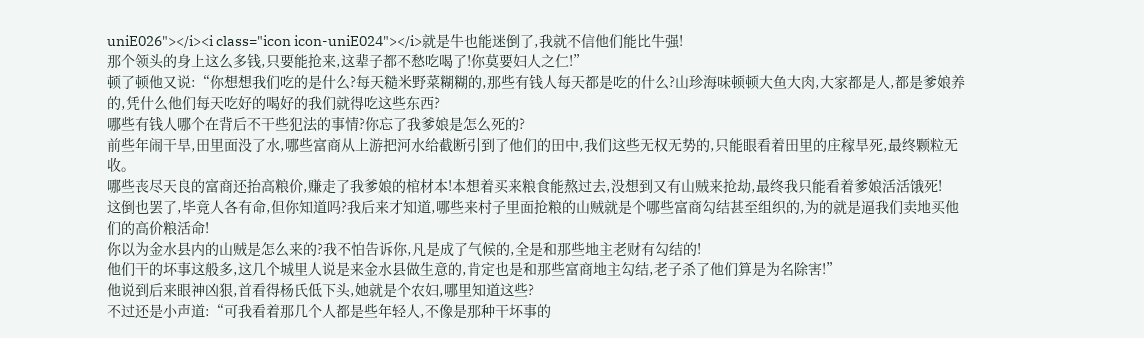uniE026"></i><i class="icon icon-uniE024"></i>就是牛也能迷倒了,我就不信他们能比牛强!
那个领头的身上这么多钱,只要能抢来,这辈子都不愁吃喝了!你莫要妇人之仁!”
顿了顿他又说:“你想想我们吃的是什么?每天糙米野菜糊糊的,那些有钱人每天都是吃的什么?山珍海味顿顿大鱼大肉,大家都是人,都是爹娘养的,凭什么他们每天吃好的喝好的我们就得吃这些东西?
哪些有钱人哪个在背后不干些犯法的事情?你忘了我爹娘是怎么死的?
前些年闹干旱,田里面没了水,哪些富商从上游把河水给截断引到了他们的田中,我们这些无权无势的,只能眼看着田里的庄稼旱死,最终颗粒无收。
哪些丧尽天良的富商还抬高粮价,赚走了我爹娘的棺材本!本想着买来粮食能熬过去,没想到又有山贼来抢劫,最终我只能看着爹娘活活饿死!
这倒也罢了,毕竟人各有命,但你知道吗?我后来才知道,哪些来村子里面抢粮的山贼就是个哪些富商勾结甚至组织的,为的就是逼我们卖地买他们的高价粮活命!
你以为金水县内的山贼是怎么来的?我不怕告诉你,凡是成了气候的,全是和那些地主老财有勾结的!
他们干的坏事这般多,这几个城里人说是来金水县做生意的,肯定也是和那些富商地主勾结,老子杀了他们算是为名除害!”
他说到后来眼神凶狠,首看得杨氏低下头,她就是个农妇,哪里知道这些?
不过还是小声道:“可我看着那几个人都是些年轻人,不像是那种干坏事的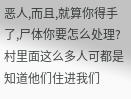恶人,而且,就算你得手了,尸体你要怎么处理?村里面这么多人可都是知道他们住进我们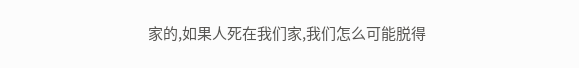家的,如果人死在我们家,我们怎么可能脱得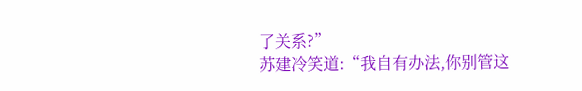了关系?”
苏建冷笑道:“我自有办法,你别管这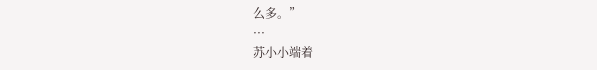么多。”
···
苏小小端着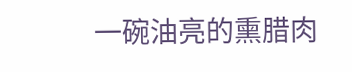一碗油亮的熏腊肉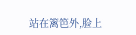站在篱笆外,脸上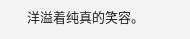洋溢着纯真的笑容。